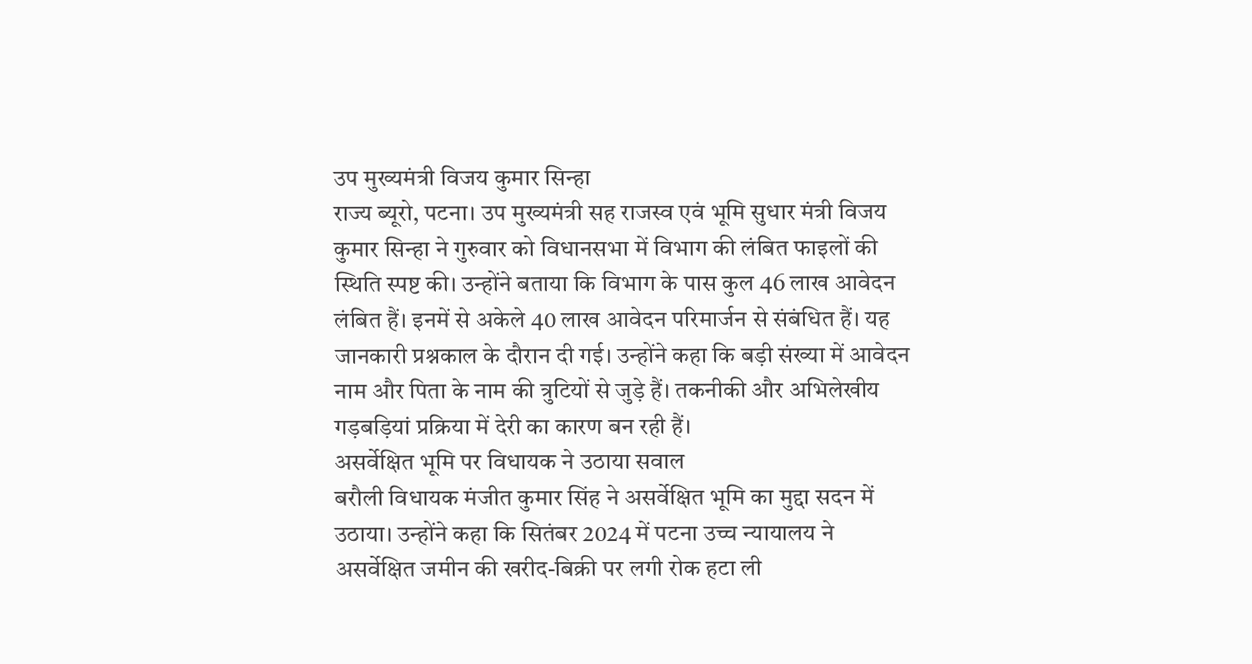उप मुख्यमंत्री विजय कुमार सिन्हा
राज्य ब्यूरो, पटना। उप मुख्यमंत्री सह राजस्व एवं भूमि सुधार मंत्री विजय कुमार सिन्हा ने गुरुवार को विधानसभा में विभाग की लंबित फाइलों की स्थिति स्पष्ट की। उन्होंने बताया कि विभाग के पास कुल 46 लाख आवेदन लंबित हैं। इनमें से अकेले 40 लाख आवेदन परिमार्जन से संबंधित हैं। यह जानकारी प्रश्नकाल के दौरान दी गई। उन्होंने कहा कि बड़ी संख्या में आवेदन नाम और पिता के नाम की त्रुटियों से जुड़े हैं। तकनीकी और अभिलेखीय गड़बड़ियां प्रक्रिया में देरी का कारण बन रही हैं।
असर्वेक्षित भूमि पर विधायक ने उठाया सवाल
बरौली विधायक मंजीत कुमार सिंह ने असर्वेक्षित भूमि का मुद्दा सदन में उठाया। उन्होंने कहा कि सितंबर 2024 में पटना उच्च न्यायालय ने असर्वेक्षित जमीन की खरीद-बिक्री पर लगी रोक हटा ली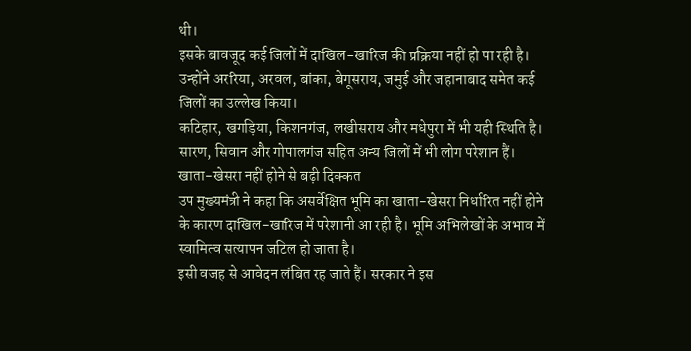थी।
इसके बावजूद कई जिलों में दाखिल-खारिज की प्रक्रिया नहीं हो पा रही है। उन्होंने अररिया, अरवल, बांका, बेगूसराय, जमुई और जहानाबाद समेत कई जिलों का उल्लेख किया।
कटिहार, खगड़िया, किशनगंज, लखीसराय और मधेपुरा में भी यही स्थिति है। सारण, सिवान और गोपालगंज सहित अन्य जिलों में भी लोग परेशान हैं।
खाता-खेसरा नहीं होने से बढ़ी दिक्कत
उप मुख्यमंत्री ने कहा कि असर्वेक्षित भूमि का खाता-खेसरा निर्धारित नहीं होने के कारण दाखिल-खारिज में परेशानी आ रही है। भूमि अभिलेखों के अभाव में स्वामित्व सत्यापन जटिल हो जाता है।
इसी वजह से आवेदन लंबित रह जाते हैं। सरकार ने इस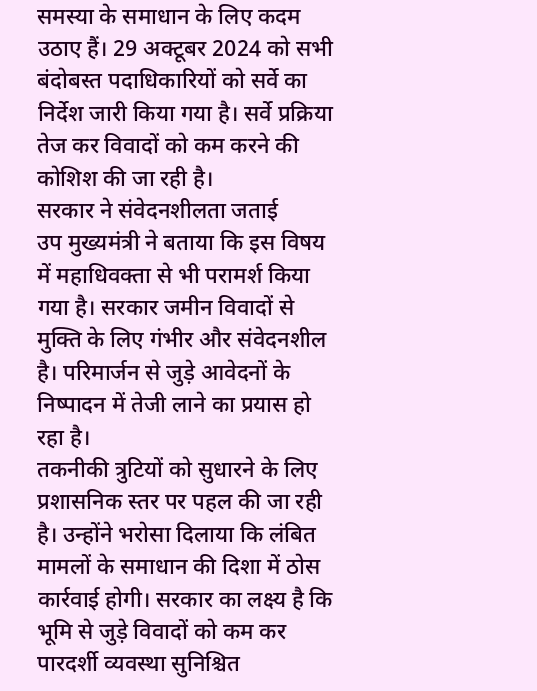समस्या के समाधान के लिए कदम उठाए हैं। 29 अक्टूबर 2024 को सभी बंदोबस्त पदाधिकारियों को सर्वे का निर्देश जारी किया गया है। सर्वे प्रक्रिया तेज कर विवादों को कम करने की कोशिश की जा रही है।
सरकार ने संवेदनशीलता जताई
उप मुख्यमंत्री ने बताया कि इस विषय में महाधिवक्ता से भी परामर्श किया गया है। सरकार जमीन विवादों से मुक्ति के लिए गंभीर और संवेदनशील है। परिमार्जन से जुड़े आवेदनों के निष्पादन में तेजी लाने का प्रयास हो रहा है।
तकनीकी त्रुटियों को सुधारने के लिए प्रशासनिक स्तर पर पहल की जा रही है। उन्होंने भरोसा दिलाया कि लंबित मामलों के समाधान की दिशा में ठोस कार्रवाई होगी। सरकार का लक्ष्य है कि भूमि से जुड़े विवादों को कम कर पारदर्शी व्यवस्था सुनिश्चित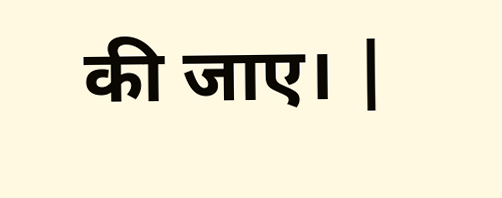की जाए। |